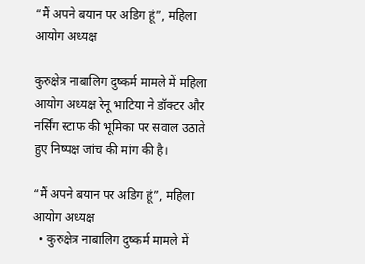“मैं अपने बयान पर अडिग हूं”, महिला आयोग अध्यक्ष

कुरुक्षेत्र नाबालिग दुष्कर्म मामले में महिला आयोग अध्यक्ष रेनू भाटिया ने डॉक्टर और नर्सिंग स्टाफ की भूमिका पर सवाल उठाते हुए निष्पक्ष जांच की मांग की है।

“मैं अपने बयान पर अडिग हूं”, महिला आयोग अध्यक्ष
  • कुरुक्षेत्र नाबालिग दुष्कर्म मामले में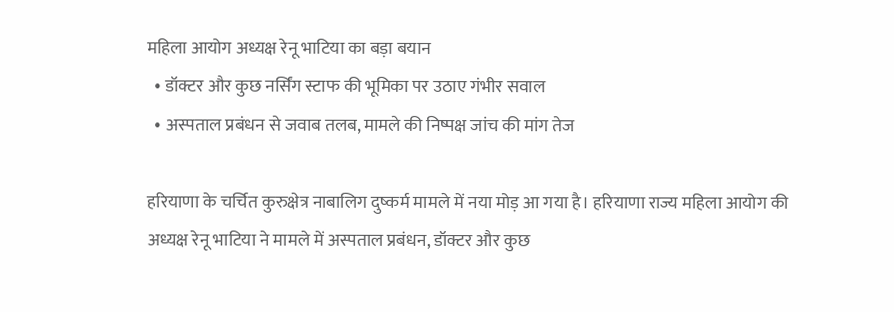महिला आयोग अध्यक्ष रेनू भाटिया का बड़ा बयान
  • डॉक्टर और कुछ नर्सिंग स्टाफ की भूमिका पर उठाए गंभीर सवाल
  • अस्पताल प्रबंधन से जवाब तलब, मामले की निष्पक्ष जांच की मांग तेज

हरियाणा के चर्चित कुरुक्षेत्र नाबालिग दुष्कर्म मामले में नया मोड़ आ गया है। हरियाणा राज्य महिला आयोग की अध्यक्ष रेनू भाटिया ने मामले में अस्पताल प्रबंधन, डॉक्टर और कुछ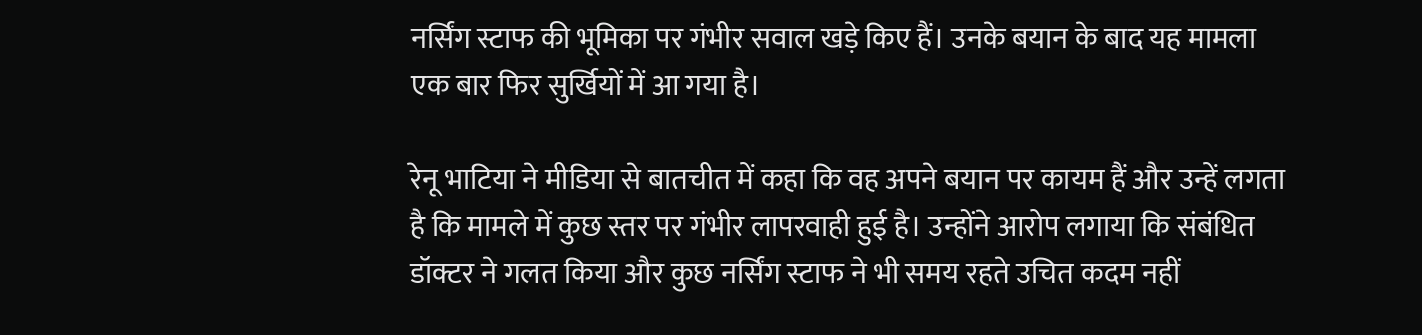नर्सिंग स्टाफ की भूमिका पर गंभीर सवाल खड़े किए हैं। उनके बयान के बाद यह मामला एक बार फिर सुर्खियों में आ गया है।

रेनू भाटिया ने मीडिया से बातचीत में कहा कि वह अपने बयान पर कायम हैं और उन्हें लगता है कि मामले में कुछ स्तर पर गंभीर लापरवाही हुई है। उन्होंने आरोप लगाया कि संबंधित डॉक्टर ने गलत किया और कुछ नर्सिंग स्टाफ ने भी समय रहते उचित कदम नहीं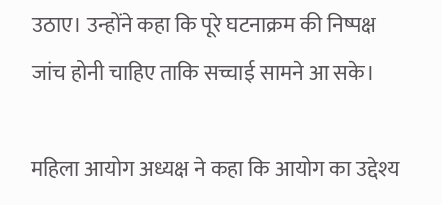उठाए। उन्होंने कहा कि पूरे घटनाक्रम की निष्पक्ष जांच होनी चाहिए ताकि सच्चाई सामने आ सके।

महिला आयोग अध्यक्ष ने कहा कि आयोग का उद्देश्य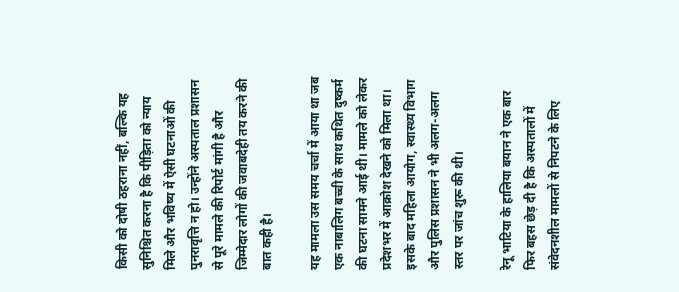किसी को दोषी ठहराना नहीं, बल्कि यह सुनिश्चित करना है कि पीड़िता को न्याय मिले और भविष्य में ऐसी घटनाओं की पुनरावृत्ति न हो। उन्होंने अस्पताल प्रशासन से पूरे मामले की रिपोर्ट मांगी है और जिम्मेदार लोगों की जवाबदेही तय करने की बात कही है।

यह मामला उस समय चर्चा में आया था जब एक नाबालिग बच्ची के साथ कथित दुष्कर्म की घटना सामने आई थी। मामले को लेकर प्रदेशभर में आक्रोश देखने को मिला था। इसके बाद महिला आयोग, स्वास्थ्य विभाग और पुलिस प्रशासन ने भी अलग-अलग स्तर पर जांच शुरू की थी।

रेनू भाटिया के हालिया बयान ने एक बार फिर बहस छेड़ दी है कि अस्पतालों में संवेदनशील मामलों से निपटने के लिए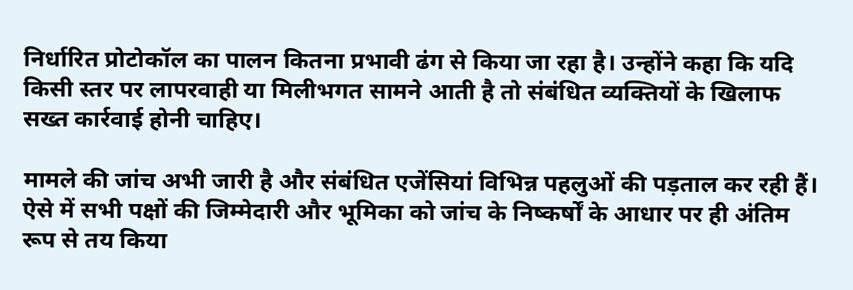निर्धारित प्रोटोकॉल का पालन कितना प्रभावी ढंग से किया जा रहा है। उन्होंने कहा कि यदि किसी स्तर पर लापरवाही या मिलीभगत सामने आती है तो संबंधित व्यक्तियों के खिलाफ सख्त कार्रवाई होनी चाहिए।

मामले की जांच अभी जारी है और संबंधित एजेंसियां विभिन्न पहलुओं की पड़ताल कर रही हैं। ऐसे में सभी पक्षों की जिम्मेदारी और भूमिका को जांच के निष्कर्षों के आधार पर ही अंतिम रूप से तय किया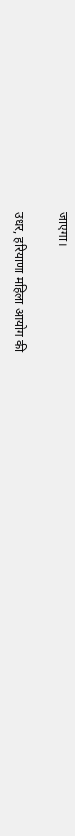जाएगा।

उधर, हरियाणा महिला आयोग की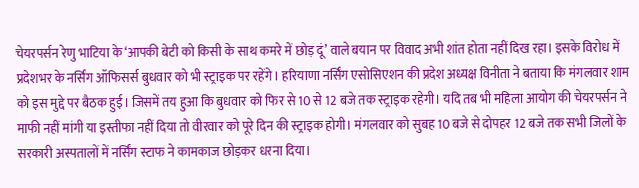चेयरपर्सन रेणु भाटिया के ‘आपकी बेटी को किसी के साथ कमरे में छोड़ दूं’ वाले बयान पर विवाद अभी शांत होता नहीं दिख रहा। इसके विरोध में प्रदेशभर के नर्सिंग ऑफिसर्स बुधवार को भी स्ट्राइक पर रहेंगे। हरियाणा नर्सिंग एसोसिएशन की प्रदेश अध्यक्ष विनीता ने बताया कि मंगलवार शाम को इस मुद्दे पर बैठक हुई। जिसमें तय हुआ कि बुधवार को फिर से 10 से 12 बजे तक स्ट्राइक रहेगी। यदि तब भी महिला आयोग की चेयरपर्सन ने माफी नहीं मांगी या इस्तीफा नहीं दिया तो वीरवार को पूरे दिन की स्ट्राइक होगी। मंगलवार को सुबह 10 बजे से दोपहर 12 बजे तक सभी जिलों के सरकारी अस्पतालों में नर्सिंग स्टाफ ने कामकाज छोड़कर धरना दिया।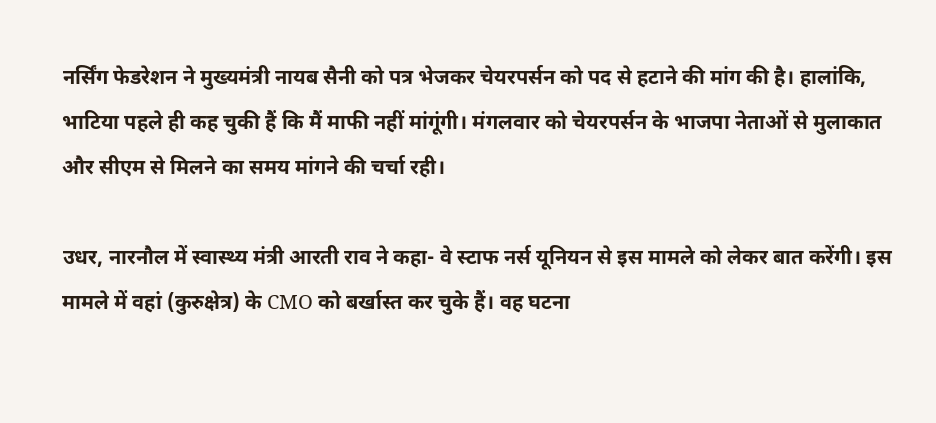नर्सिंग फेडरेशन ने मुख्यमंत्री नायब सैनी को पत्र भेजकर चेयरपर्सन को पद से हटाने की मांग की है। हालांकि, भाटिया पहले ही कह चुकी हैं कि मैं माफी नहीं मांगूंगी। मंगलवार को चेयरपर्सन के भाजपा नेताओं से मुलाकात और सीएम से मिलने का समय मांगने की चर्चा रही।

उधर, नारनौल में स्वास्थ्य मंत्री आरती राव ने कहा- वे स्टाफ नर्स यूनियन से इस मामले को लेकर बात करेंगी। इस मामले में वहां (कुरुक्षेत्र) के CMO को बर्खास्त कर चुके हैं। वह घटना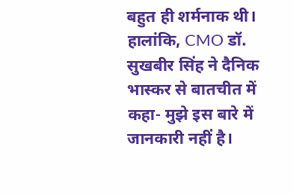बहुत ही शर्मनाक थी। हालांकि, CMO डॉ. सुखबीर सिंह ने दैनिक भास्कर से बातचीत में कहा- मुझे इस बारे में जानकारी नहीं है।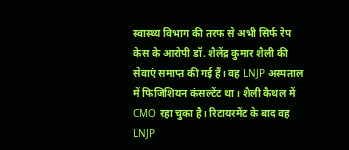स्वास्थ्य विभाग की तरफ से अभी सिर्फ रेप केस के आरोपी डॉ. शैलेंद्र कुमार शैली की सेवाएं समाप्त की गई हैं। वह LNJP अस्पताल में फिजिशियन कंसल्टेंट था। शैली कैथल में CMO रहा चुका है। रिटायरमेंट के बाद वह LNJP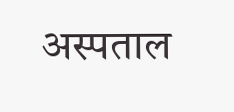अस्पताल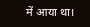में आया था।